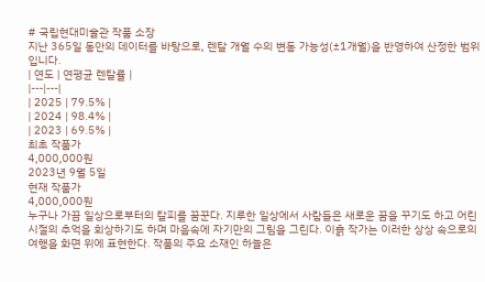# 국립현대미술관 작품 소장
지난 365일 동안의 데이터를 바탕으로, 렌탈 개월 수의 변동 가능성(±1개월)을 반영하여 산정한 범위입니다.
| 연도 | 연평균 렌탈률 |
|---|---|
| 2025 | 79.5% |
| 2024 | 98.4% |
| 2023 | 69.5% |
최초 작품가
4,000,000원
2023년 9월 5일
현재 작품가
4,000,000원
누구나 가끔 일상으로부터의 탈피를 꿈꾼다. 지루한 일상에서 사람들은 새로운 꿈을 꾸기도 하고 어린 시절의 추억을 회상하기도 하며 마음속에 자기만의 그림을 그린다. 이흙 작가는 이러한 상상 속으로의 여행을 화면 위에 표현한다. 작품의 주요 소재인 하늘은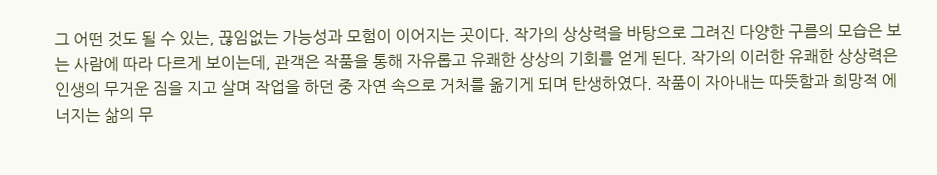그 어떤 것도 될 수 있는, 끊임없는 가능성과 모험이 이어지는 곳이다. 작가의 상상력을 바탕으로 그려진 다양한 구름의 모습은 보는 사람에 따라 다르게 보이는데, 관객은 작품을 통해 자유롭고 유쾌한 상상의 기회를 얻게 된다. 작가의 이러한 유쾌한 상상력은 인생의 무거운 짐을 지고 살며 작업을 하던 중 자연 속으로 거처를 옮기게 되며 탄생하였다. 작품이 자아내는 따뜻함과 희망적 에너지는 삶의 무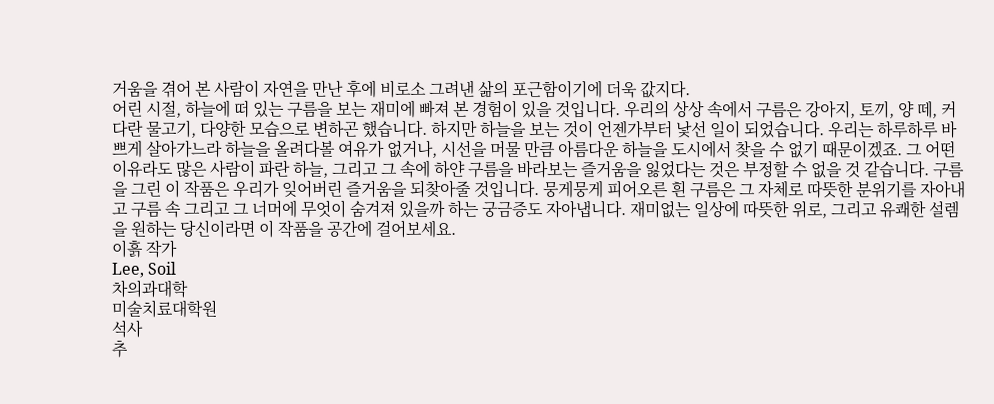거움을 겪어 본 사람이 자연을 만난 후에 비로소 그려낸 삶의 포근함이기에 더욱 값지다.
어린 시절, 하늘에 떠 있는 구름을 보는 재미에 빠져 본 경험이 있을 것입니다. 우리의 상상 속에서 구름은 강아지, 토끼, 양 떼, 커다란 물고기, 다양한 모습으로 변하곤 했습니다. 하지만 하늘을 보는 것이 언젠가부터 낯선 일이 되었습니다. 우리는 하루하루 바쁘게 살아가느라 하늘을 올려다볼 여유가 없거나, 시선을 머물 만큼 아름다운 하늘을 도시에서 찾을 수 없기 때문이겠죠. 그 어떤 이유라도 많은 사람이 파란 하늘, 그리고 그 속에 하얀 구름을 바라보는 즐거움을 잃었다는 것은 부정할 수 없을 것 같습니다. 구름을 그린 이 작품은 우리가 잊어버린 즐거움을 되찾아줄 것입니다. 뭉게뭉게 피어오른 흰 구름은 그 자체로 따뜻한 분위기를 자아내고 구름 속 그리고 그 너머에 무엇이 숨겨져 있을까 하는 궁금증도 자아냅니다. 재미없는 일상에 따뜻한 위로, 그리고 유쾌한 설렘을 원하는 당신이라면 이 작품을 공간에 걸어보세요.
이흙 작가
Lee, Soil
차의과대학
미술치료대학원
석사
추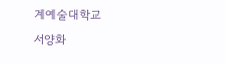계예술대학교
서양화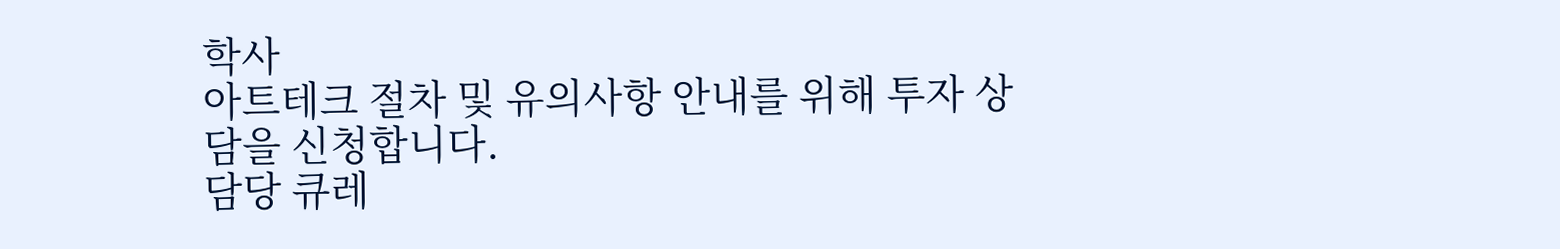학사
아트테크 절차 및 유의사항 안내를 위해 투자 상담을 신청합니다.
담당 큐레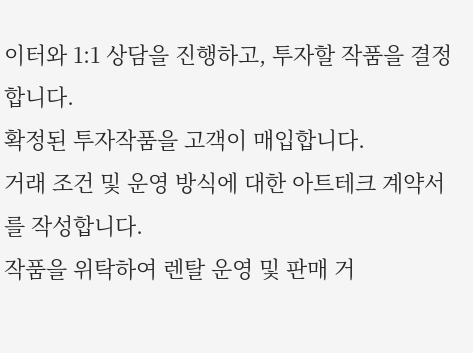이터와 1:1 상담을 진행하고, 투자할 작품을 결정합니다.
확정된 투자작품을 고객이 매입합니다.
거래 조건 및 운영 방식에 대한 아트테크 계약서를 작성합니다.
작품을 위탁하여 렌탈 운영 및 판매 거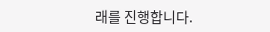래를 진행합니다.